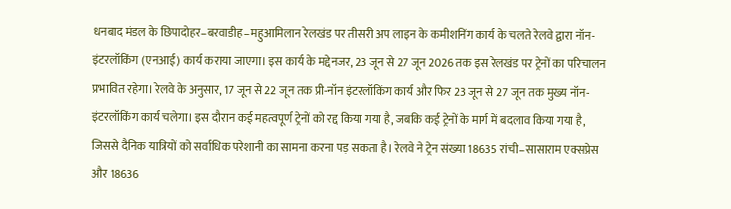धनबाद मंडल के छिपादोहर–बरवाडीह–महुआमिलान रेलखंड पर तीसरी अप लाइन के कमीशनिंग कार्य के चलते रेलवे द्वारा नॉन-इंटरलॉकिंग (एनआई) कार्य कराया जाएगा। इस कार्य के मद्देनजर, 23 जून से 27 जून 2026 तक इस रेलखंड पर ट्रेनों का परिचालन प्रभावित रहेगा। रेलवे के अनुसार, 17 जून से 22 जून तक प्री-नॉन इंटरलॉकिंग कार्य और फिर 23 जून से 27 जून तक मुख्य नॉन-इंटरलॉकिंग कार्य चलेगा। इस दौरान कई महत्वपूर्ण ट्रेनों को रद्द किया गया है, जबकि कई ट्रेनों के मार्ग में बदलाव किया गया है, जिससे दैनिक यात्रियों को सर्वाधिक परेशानी का सामना करना पड़ सकता है। रेलवे ने ट्रेन संख्या 18635 रांची–सासाराम एक्सप्रेस और 18636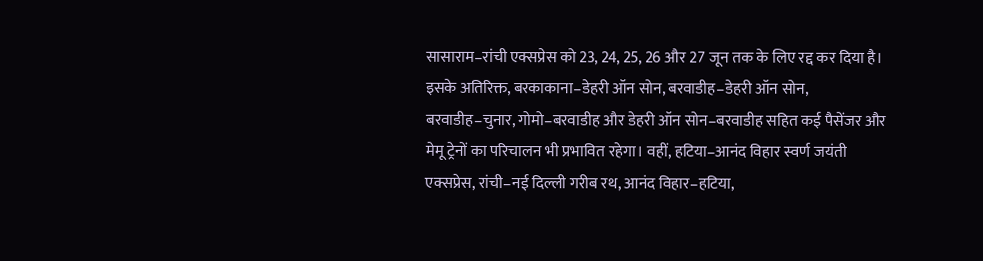सासाराम–रांची एक्सप्रेस को 23, 24, 25, 26 और 27 जून तक के लिए रद्द कर दिया है। इसके अतिरिक्त, बरकाकाना–डेहरी ऑन सोन, बरवाडीह–डेहरी ऑन सोन, बरवाडीह–चुनार, गोमो–बरवाडीह और डेहरी ऑन सोन–बरवाडीह सहित कई पैसेंजर और मेमू ट्रेनों का परिचालन भी प्रभावित रहेगा। वहीं, हटिया–आनंद विहार स्वर्ण जयंती एक्सप्रेस, रांची–नई दिल्ली गरीब रथ, आनंद विहार–हटिया,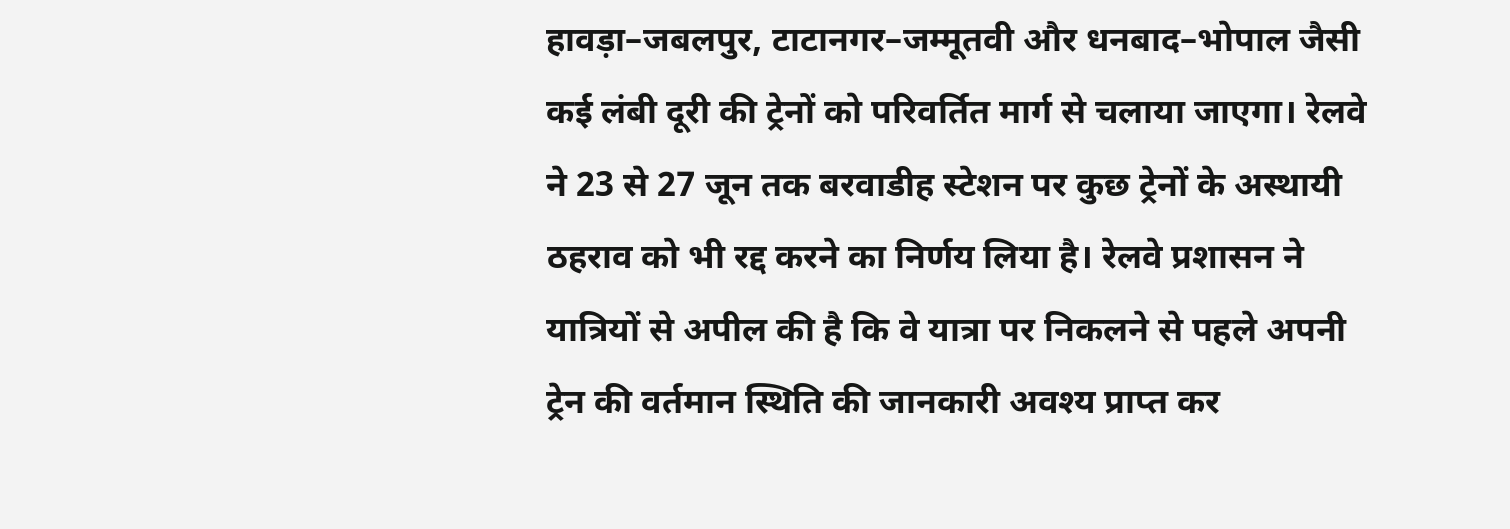हावड़ा–जबलपुर, टाटानगर–जम्मूतवी और धनबाद–भोपाल जैसी कई लंबी दूरी की ट्रेनों को परिवर्तित मार्ग से चलाया जाएगा। रेलवे ने 23 से 27 जून तक बरवाडीह स्टेशन पर कुछ ट्रेनों के अस्थायी ठहराव को भी रद्द करने का निर्णय लिया है। रेलवे प्रशासन ने यात्रियों से अपील की है कि वे यात्रा पर निकलने से पहले अपनी ट्रेन की वर्तमान स्थिति की जानकारी अवश्य प्राप्त कर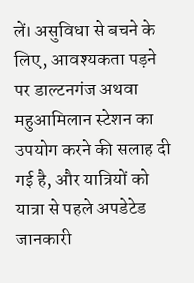लें। असुविधा से बचने के लिए, आवश्यकता पड़ने पर डाल्टनगंज अथवा महुआमिलान स्टेशन का उपयोग करने की सलाह दी गई है, और यात्रियों को यात्रा से पहले अपडेटेड जानकारी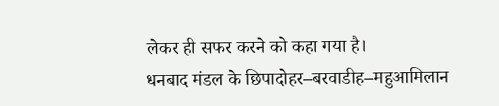लेकर ही सफर करने को कहा गया है।
धनबाद मंडल के छिपादोहर–बरवाडीह–महुआमिलान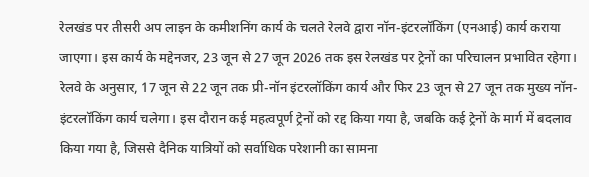रेलखंड पर तीसरी अप लाइन के कमीशनिंग कार्य के चलते रेलवे द्वारा नॉन-इंटरलॉकिंग (एनआई) कार्य कराया जाएगा। इस कार्य के मद्देनजर, 23 जून से 27 जून 2026 तक इस रेलखंड पर ट्रेनों का परिचालन प्रभावित रहेगा। रेलवे के अनुसार, 17 जून से 22 जून तक प्री-नॉन इंटरलॉकिंग कार्य और फिर 23 जून से 27 जून तक मुख्य नॉन-इंटरलॉकिंग कार्य चलेगा। इस दौरान कई महत्वपूर्ण ट्रेनों को रद्द किया गया है, जबकि कई ट्रेनों के मार्ग में बदलाव किया गया है, जिससे दैनिक यात्रियों को सर्वाधिक परेशानी का सामना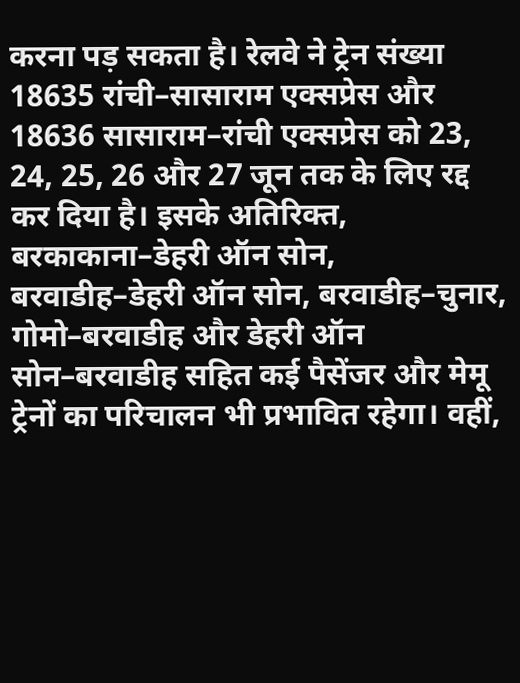करना पड़ सकता है। रेलवे ने ट्रेन संख्या 18635 रांची–सासाराम एक्सप्रेस और 18636 सासाराम–रांची एक्सप्रेस को 23, 24, 25, 26 और 27 जून तक के लिए रद्द कर दिया है। इसके अतिरिक्त, बरकाकाना–डेहरी ऑन सोन, बरवाडीह–डेहरी ऑन सोन, बरवाडीह–चुनार, गोमो–बरवाडीह और डेहरी ऑन सोन–बरवाडीह सहित कई पैसेंजर और मेमू ट्रेनों का परिचालन भी प्रभावित रहेगा। वहीं,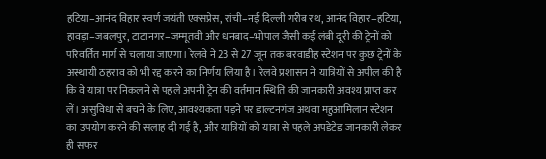हटिया–आनंद विहार स्वर्ण जयंती एक्सप्रेस, रांची–नई दिल्ली गरीब रथ, आनंद विहार–हटिया, हावड़ा–जबलपुर, टाटानगर–जम्मूतवी और धनबाद–भोपाल जैसी कई लंबी दूरी की ट्रेनों को परिवर्तित मार्ग से चलाया जाएगा। रेलवे ने 23 से 27 जून तक बरवाडीह स्टेशन पर कुछ ट्रेनों के अस्थायी ठहराव को भी रद्द करने का निर्णय लिया है। रेलवे प्रशासन ने यात्रियों से अपील की है कि वे यात्रा पर निकलने से पहले अपनी ट्रेन की वर्तमान स्थिति की जानकारी अवश्य प्राप्त कर लें। असुविधा से बचने के लिए, आवश्यकता पड़ने पर डाल्टनगंज अथवा महुआमिलान स्टेशन का उपयोग करने की सलाह दी गई है, और यात्रियों को यात्रा से पहले अपडेटेड जानकारी लेकर ही सफर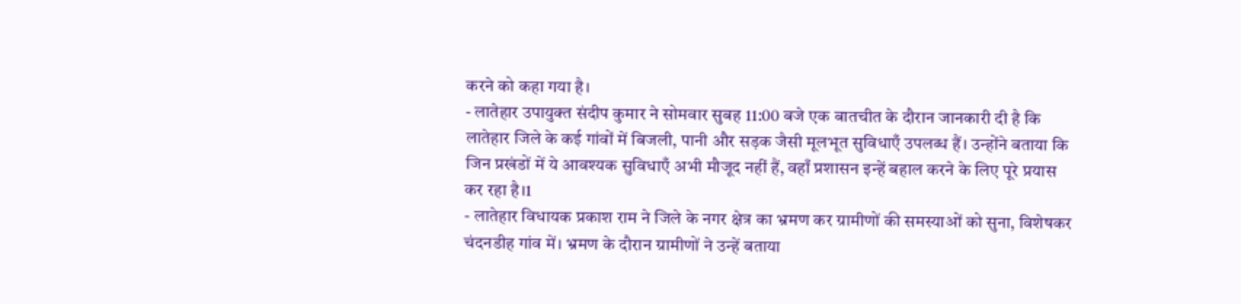करने को कहा गया है।
- लातेहार उपायुक्त संदीप कुमार ने सोमवार सुबह 11:00 बजे एक बातचीत के दौरान जानकारी दी है कि लातेहार जिले के कई गांवों में बिजली, पानी और सड़क जैसी मूलभूत सुविधाएँ उपलब्ध हैं। उन्होंने बताया कि जिन प्रखंडों में ये आवश्यक सुविधाएँ अभी मौजूद नहीं हैं, वहाँ प्रशासन इन्हें बहाल करने के लिए पूरे प्रयास कर रहा है।1
- लातेहार विधायक प्रकाश राम ने जिले के नगर क्षेत्र का भ्रमण कर ग्रामीणों की समस्याओं को सुना, विशेषकर चंदनडीह गांव में। भ्रमण के दौरान ग्रामीणों ने उन्हें बताया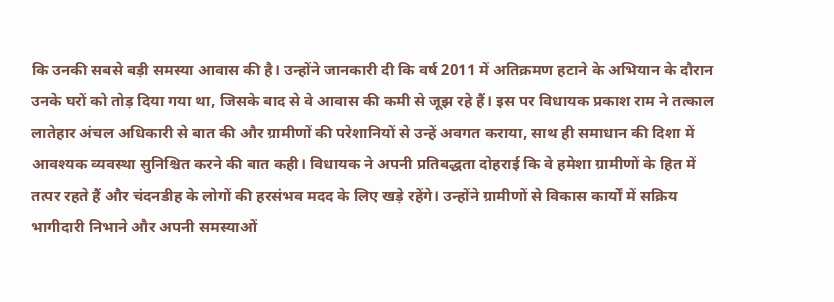कि उनकी सबसे बड़ी समस्या आवास की है। उन्होंने जानकारी दी कि वर्ष 2011 में अतिक्रमण हटाने के अभियान के दौरान उनके घरों को तोड़ दिया गया था, जिसके बाद से वे आवास की कमी से जूझ रहे हैं। इस पर विधायक प्रकाश राम ने तत्काल लातेहार अंचल अधिकारी से बात की और ग्रामीणों की परेशानियों से उन्हें अवगत कराया, साथ ही समाधान की दिशा में आवश्यक व्यवस्था सुनिश्चित करने की बात कही। विधायक ने अपनी प्रतिबद्धता दोहराई कि वे हमेशा ग्रामीणों के हित में तत्पर रहते हैं और चंदनडीह के लोगों की हरसंभव मदद के लिए खड़े रहेंगे। उन्होंने ग्रामीणों से विकास कार्यों में सक्रिय भागीदारी निभाने और अपनी समस्याओं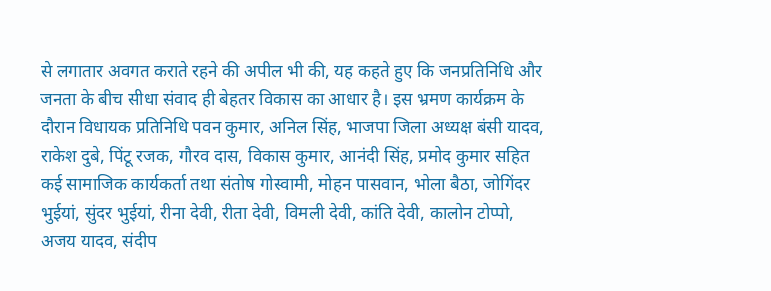से लगातार अवगत कराते रहने की अपील भी की, यह कहते हुए कि जनप्रतिनिधि और जनता के बीच सीधा संवाद ही बेहतर विकास का आधार है। इस भ्रमण कार्यक्रम के दौरान विधायक प्रतिनिधि पवन कुमार, अनिल सिंह, भाजपा जिला अध्यक्ष बंसी यादव, राकेश दुबे, पिंटू रजक, गौरव दास, विकास कुमार, आनंदी सिंह, प्रमोद कुमार सहित कई सामाजिक कार्यकर्ता तथा संतोष गोस्वामी, मोहन पासवान, भोला बैठा, जोगिंदर भुईयां, सुंदर भुईयां, रीना देवी, रीता देवी, विमली देवी, कांति देवी, कालोन टोप्पो, अजय यादव, संदीप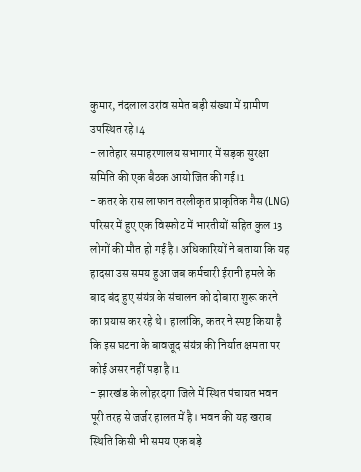कुमार, नंदलाल उरांव समेत बड़ी संख्या में ग्रामीण उपस्थित रहे।4
- लातेहार समाहरणालय सभागार में सड़क सुरक्षा समिति की एक बैठक आयोजित की गई।1
- कतर के रास लाफान तरलीकृत प्राकृतिक गैस (LNG) परिसर में हुए एक विस्फोट में भारतीयों सहित कुल 13 लोगों की मौत हो गई है। अधिकारियों ने बताया कि यह हादसा उस समय हुआ जब कर्मचारी ईरानी हमले के बाद बंद हुए संयंत्र के संचालन को दोबारा शुरू करने का प्रयास कर रहे थे। हालांकि, कतर ने स्पष्ट किया है कि इस घटना के बावजूद संयंत्र की निर्यात क्षमता पर कोई असर नहीं पड़ा है।1
- झारखंड के लोहरदगा जिले में स्थित पंचायत भवन पूरी तरह से जर्जर हालत में है। भवन की यह खराब स्थिति किसी भी समय एक बड़े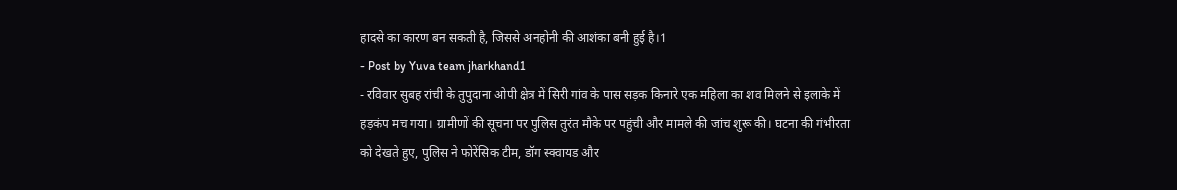हादसे का कारण बन सकती है, जिससे अनहोनी की आशंका बनी हुई है।1
- Post by Yuva team jharkhand1
- रविवार सुबह रांची के तुपुदाना ओपी क्षेत्र में सिरी गांव के पास सड़क किनारे एक महिला का शव मिलने से इलाके में हड़कंप मच गया। ग्रामीणों की सूचना पर पुलिस तुरंत मौके पर पहुंची और मामले की जांच शुरू की। घटना की गंभीरता को देखते हुए, पुलिस ने फोरेंसिक टीम, डॉग स्क्वायड और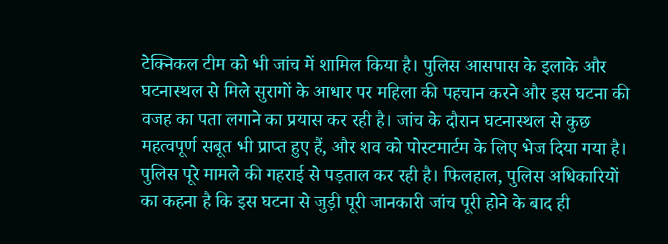टेक्निकल टीम को भी जांच में शामिल किया है। पुलिस आसपास के इलाके और घटनास्थल से मिले सुरागों के आधार पर महिला की पहचान करने और इस घटना की वजह का पता लगाने का प्रयास कर रही है। जांच के दौरान घटनास्थल से कुछ महत्वपूर्ण सबूत भी प्राप्त हुए हैं, और शव को पोस्टमार्टम के लिए भेज दिया गया है। पुलिस पूरे मामले की गहराई से पड़ताल कर रही है। फिलहाल, पुलिस अधिकारियों का कहना है कि इस घटना से जुड़ी पूरी जानकारी जांच पूरी होने के बाद ही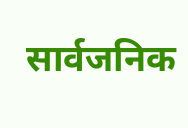सार्वजनिक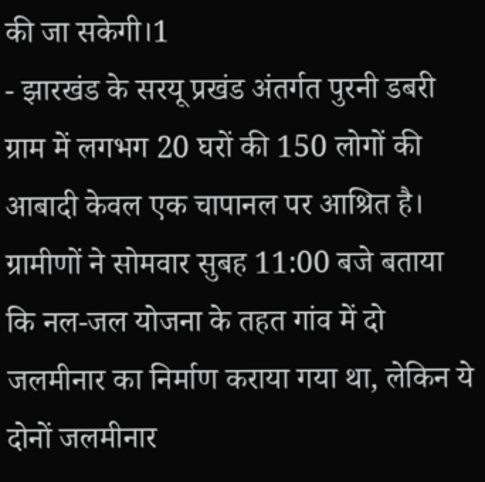की जा सकेगी।1
- झारखंड के सरयू प्रखंड अंतर्गत पुरनी डबरी ग्राम में लगभग 20 घरों की 150 लोगों की आबादी केवल एक चापानल पर आश्रित है। ग्रामीणों ने सोमवार सुबह 11:00 बजे बताया कि नल-जल योजना के तहत गांव में दो जलमीनार का निर्माण कराया गया था, लेकिन ये दोनों जलमीनार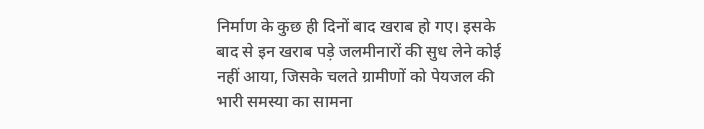निर्माण के कुछ ही दिनों बाद खराब हो गए। इसके बाद से इन खराब पड़े जलमीनारों की सुध लेने कोई नहीं आया, जिसके चलते ग्रामीणों को पेयजल की भारी समस्या का सामना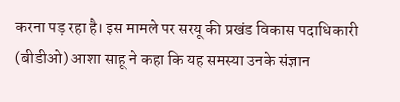करना पड़ रहा है। इस मामले पर सरयू की प्रखंड विकास पदाधिकारी (बीडीओ) आशा साहू ने कहा कि यह समस्या उनके संज्ञान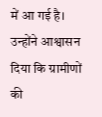में आ गई है। उन्होंने आश्वासन दिया कि ग्रामीणों की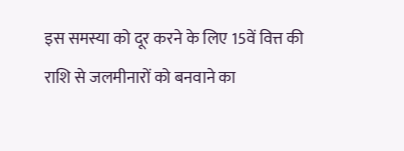इस समस्या को दूर करने के लिए 15वें वित्त की राशि से जलमीनारों को बनवाने का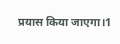प्रयास किया जाएगा।1